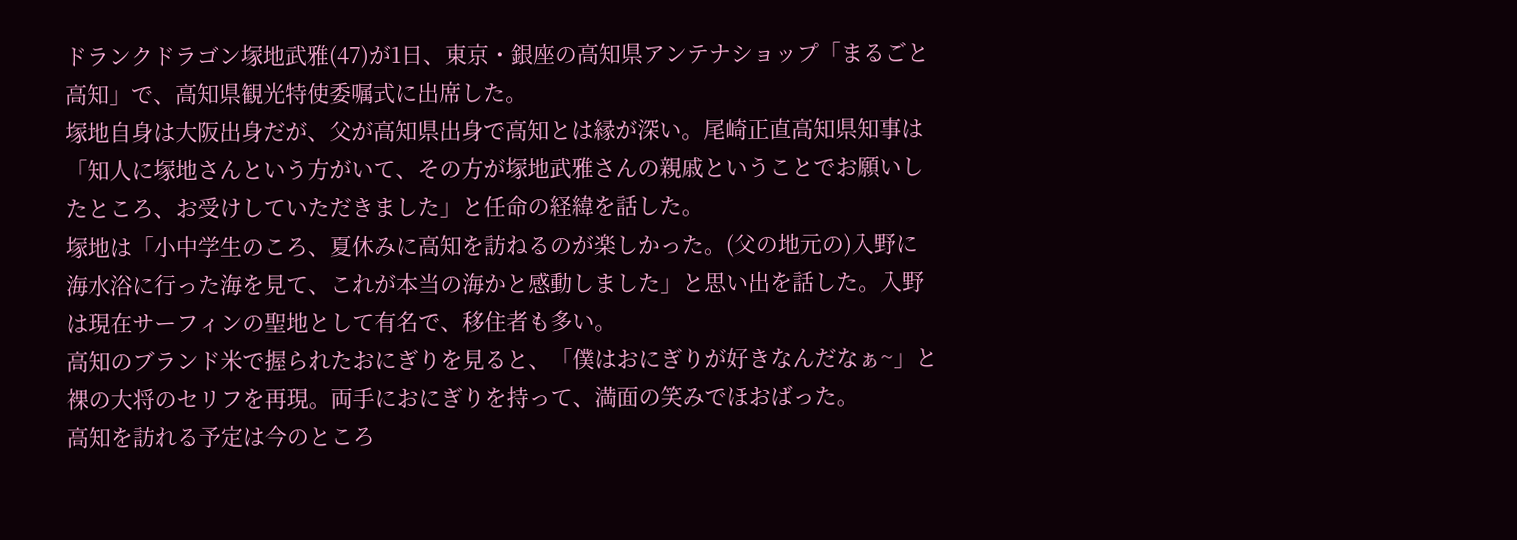ドランクドラゴン塚地武雅(47)が1日、東京・銀座の高知県アンテナショップ「まるごと高知」で、高知県観光特使委嘱式に出席した。
塚地自身は大阪出身だが、父が高知県出身で高知とは縁が深い。尾崎正直高知県知事は「知人に塚地さんという方がいて、その方が塚地武雅さんの親戚ということでお願いしたところ、お受けしていただきました」と任命の経緯を話した。
塚地は「小中学生のころ、夏休みに高知を訪ねるのが楽しかった。(父の地元の)入野に海水浴に行った海を見て、これが本当の海かと感動しました」と思い出を話した。入野は現在サーフィンの聖地として有名で、移住者も多い。
高知のブランド米で握られたおにぎりを見ると、「僕はおにぎりが好きなんだなぁ~」と裸の大将のセリフを再現。両手におにぎりを持って、満面の笑みでほおばった。
高知を訪れる予定は今のところ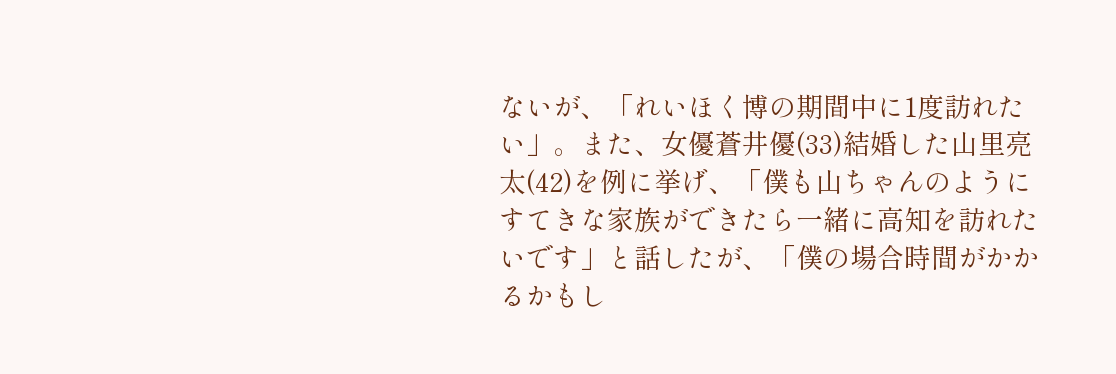ないが、「れいほく博の期間中に1度訪れたい」。また、女優蒼井優(33)結婚した山里亮太(42)を例に挙げ、「僕も山ちゃんのようにすてきな家族ができたら一緒に高知を訪れたいです」と話したが、「僕の場合時間がかかるかもし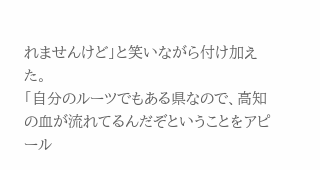れませんけど」と笑いながら付け加えた。
「自分のルーツでもある県なので、高知の血が流れてるんだぞということをアピール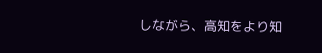しながら、高知をより知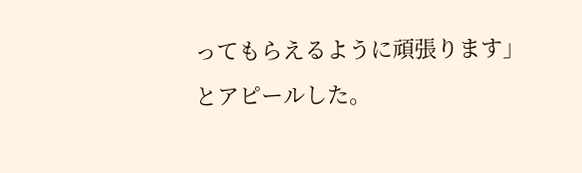ってもらえるように頑張ります」とアピールした。